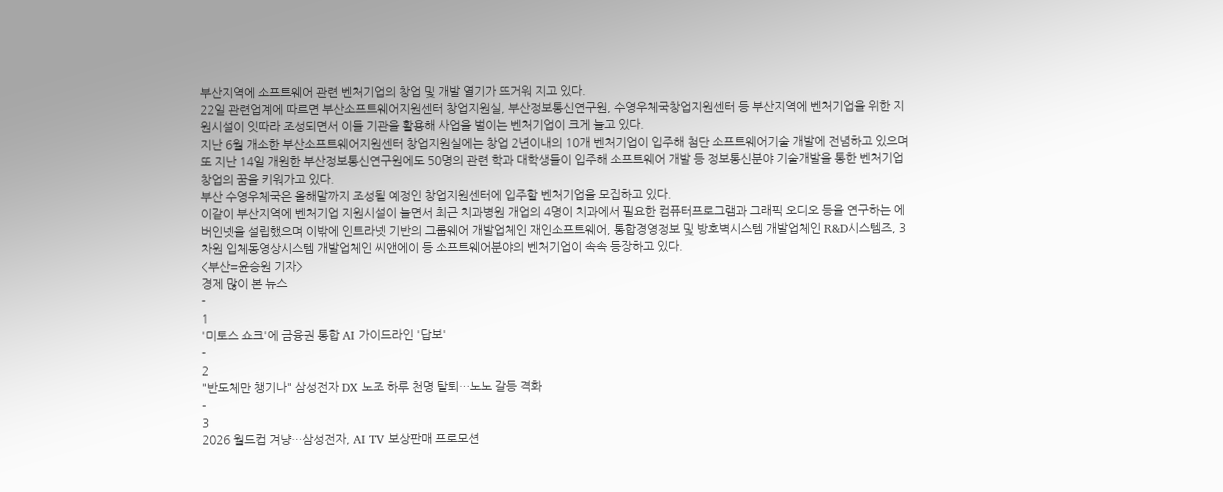부산지역에 소프트웨어 관련 벤처기업의 창업 및 개발 열기가 뜨거워 지고 있다.
22일 관련업계에 따르면 부산소프트웨어지원센터 창업지원실, 부산정보통신연구원, 수영우체국창업지원센터 등 부산지역에 벤처기업을 위한 지원시설이 잇따라 조성되면서 이들 기관을 활용해 사업을 벌이는 벤처기업이 크게 늘고 있다.
지난 6월 개소한 부산소프트웨어지원센터 창업지원실에는 창업 2년이내의 10개 벤처기업이 입주해 첨단 소프트웨어기술 개발에 전념하고 있으며 또 지난 14일 개원한 부산정보통신연구원에도 50명의 관련 학과 대학생들이 입주해 소프트웨어 개발 등 정보통신분야 기술개발을 통한 벤처기업 창업의 꿈을 키워가고 있다.
부산 수영우체국은 올해말까지 조성될 예정인 창업지원센터에 입주할 벤처기업을 모집하고 있다.
이같이 부산지역에 벤처기업 지원시설이 늘면서 최근 치과병원 개업의 4명이 치과에서 필요한 컴퓨터프로그램과 그래픽 오디오 등을 연구하는 에버인넷을 설립했으며 이밖에 인트라넷 기반의 그룹웨어 개발업체인 재인소프트웨어, 통합경영정보 및 방호벽시스템 개발업체인 R&D시스템즈, 3차원 입체동영상시스템 개발업체인 씨앤에이 등 소프트웨어분야의 벤처기업이 속속 등장하고 있다.
<부산=윤승원 기자>
경제 많이 본 뉴스
-
1
'미토스 쇼크'에 금융권 통합 AI 가이드라인 '답보'
-
2
"반도체만 챙기나" 삼성전자 DX 노조 하루 천명 탈퇴…노노 갈등 격화
-
3
2026 월드컵 겨냥…삼성전자, AI TV 보상판매 프로모션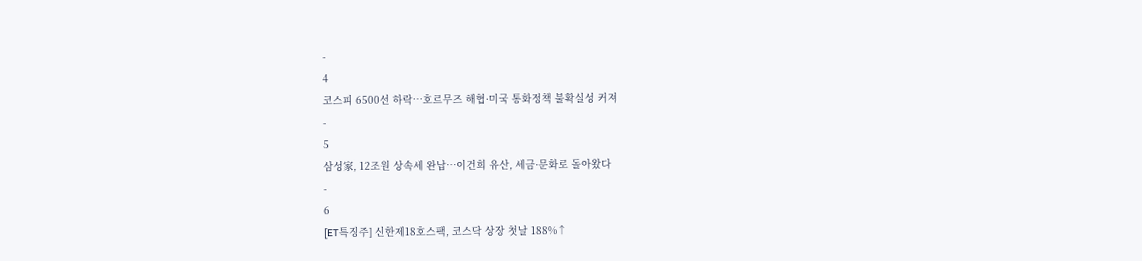-
4
코스피 6500선 하락…호르무즈 해협·미국 통화정책 불확실성 커져
-
5
삼성家, 12조원 상속세 완납…이건희 유산, 세금·문화로 돌아왔다
-
6
[ET특징주] 신한제18호스팩, 코스닥 상장 첫날 188%↑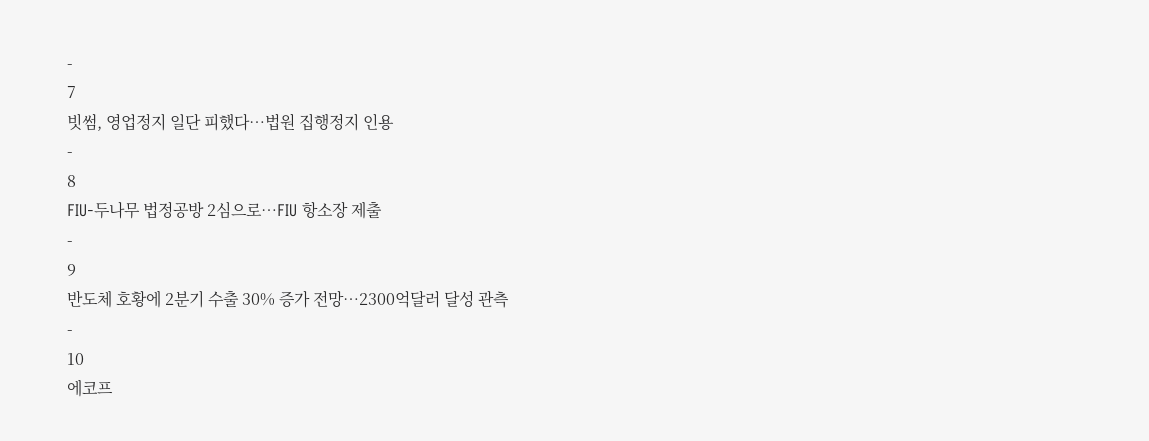-
7
빗썸, 영업정지 일단 피했다…법원 집행정지 인용
-
8
FIU-두나무 법정공방 2심으로…FIU 항소장 제출
-
9
반도체 호황에 2분기 수출 30% 증가 전망…2300억달러 달성 관측
-
10
에코프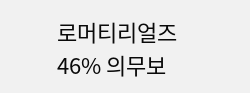로머티리얼즈 46% 의무보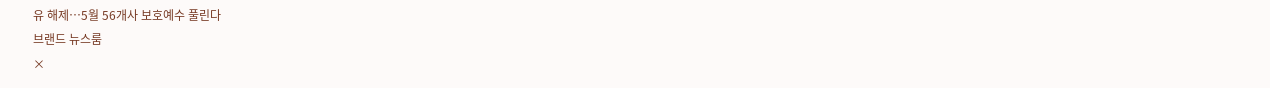유 해제…5월 56개사 보호예수 풀린다
브랜드 뉴스룸
×